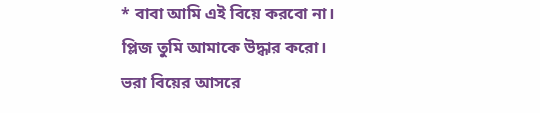* বাবা আমি এই বিয়ে করবো না। প্লিজ তুমি আমাকে উদ্ধার করো।
ভরা বিয়ের আসরে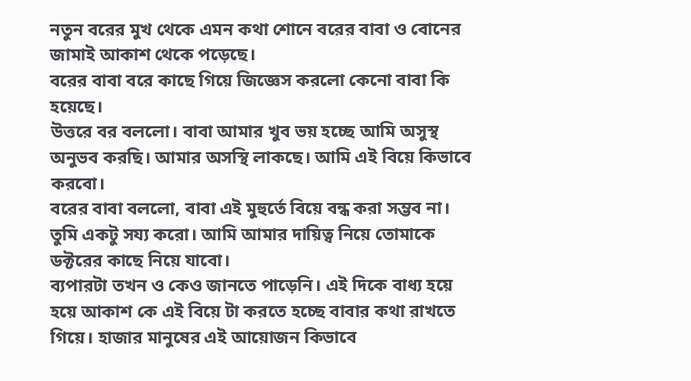নতুন বরের মুখ থেকে এমন কথা শোনে বরের বাবা ও বোনের জামাই আকাশ থেকে পড়েছে।
বরের বাবা বরে কাছে গিয়ে জিজ্ঞেস করলো কেনো বাবা কি হয়েছে।
উত্তরে বর বললো। বাবা আমার খুব ভয় হচ্ছে আমি অসুস্থ অনুভব করছি। আমার অসস্থি লাকছে। আমি এই বিয়ে কিভাবে করবো।
বরের বাবা বললো, বাবা এই মুহুর্তে বিয়ে বন্ধ করা সম্ভব না। তুমি একটু সয্য করো। আমি আমার দায়িত্ব নিয়ে তোমাকে ডক্টরের কাছে নিয়ে যাবো।
ব্যপারটা তখন ও কেও জানতে পাড়েনি। এই দিকে বাধ্য হয়ে হয়ে আকাশ কে এই বিয়ে টা করতে হচ্ছে বাবার কথা রাখতে গিয়ে। হাজার মানুষের এই আয়োজন কিভাবে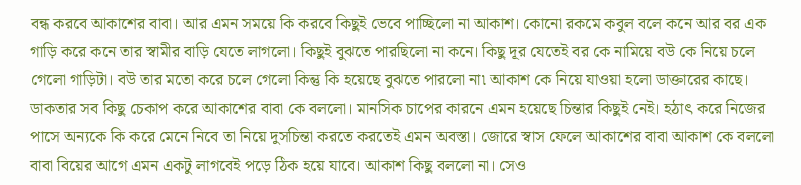বন্ধ করবে আকাশের বাবা। আর এমন সময়ে কি করবে কিছুই ভেবে পাচ্ছিলো না আকাশ। কোনো রকমে কবুল বলে কনে আর বর এক গাড়ি করে কনে তার স্বামীর বাড়ি যেতে লাগলো। কিছুই বুঝতে পারছিলো না কনে। কিছু দূর যেতেই বর কে নামিয়ে বউ কে নিয়ে চলে গেলো গাড়িটা। বউ তার মতো করে চলে গেলো কিন্তু কি হয়েছে বুঝতে পারলো না৷ আকাশ কে নিয়ে যাওয়া হলো ডাক্তারের কাছে। ডাকতার সব কিছু চেকাপ করে আকাশের বাবা কে বললো। মানসিক চাপের কারনে এমন হয়েছে চিন্তার কিছুই নেই। হঠাৎ করে নিজের পাসে অন্যকে কি করে মেনে নিবে তা নিয়ে দুসচিন্তা করতে করতেই এমন অবস্তা। জোরে স্বাস ফেলে আকাশের বাবা আকাশ কে বললো বাবা বিয়ের আগে এমন একটু লাগবেই পড়ে ঠিক হয়ে যাবে। আকাশ কিছু বললো না। সেও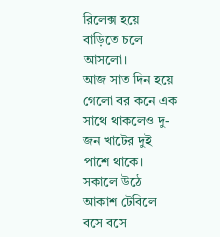রিলেক্স হয়ে বাড়িতে চলে আসলো।
আজ সাত দিন হয়ে গেলো বর কনে এক সাথে থাকলেও দু-জন খাটের দুই পাশে থাকে। সকালে উঠে আকাশ টেবিলে বসে বসে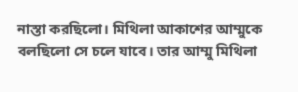নাস্তা করছিলো। মিথিলা আকাশের আম্মুকে বলছিলো সে চলে যাবে। তার আম্মু মিথিলা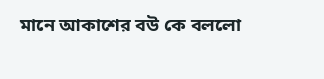মানে আকাশের বউ কে বললো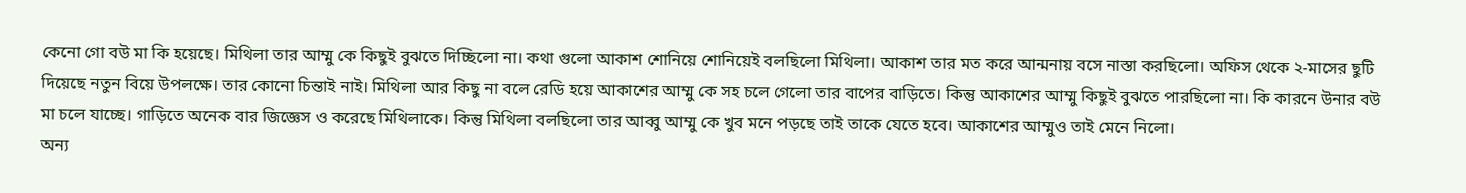কেনো গো বউ মা কি হয়েছে। মিথিলা তার আম্মু কে কিছুই বুঝতে দিচ্ছিলো না। কথা গুলো আকাশ শোনিয়ে শোনিয়েই বলছিলো মিথিলা। আকাশ তার মত করে আন্মনায় বসে নাস্তা করছিলো। অফিস থেকে ২-মাসের ছুটি দিয়েছে নতুন বিয়ে উপলক্ষে। তার কোনো চিন্তাই নাই। মিথিলা আর কিছু না বলে রেডি হয়ে আকাশের আম্মু কে সহ চলে গেলো তার বাপের বাড়িতে। কিন্তু আকাশের আম্মু কিছুই বুঝতে পারছিলো না। কি কারনে উনার বউ মা চলে যাচ্ছে। গাড়িতে অনেক বার জিজ্ঞেস ও করেছে মিথিলাকে। কিন্তু মিথিলা বলছিলো তার আব্বু আম্মু কে খুব মনে পড়ছে তাই তাকে যেতে হবে। আকাশের আম্মুও তাই মেনে নিলো।
অন্য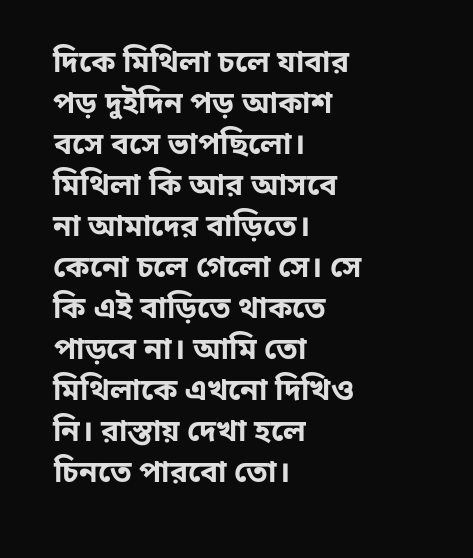দিকে মিথিলা চলে যাবার পড় দুইদিন পড় আকাশ বসে বসে ভাপছিলো। মিথিলা কি আর আসবে না আমাদের বাড়িতে। কেনো চলে গেলো সে। সে কি এই বাড়িতে থাকতে পাড়বে না। আমি তো মিথিলাকে এখনো দিখিও নি। রাস্তায় দেখা হলে চিনতে পারবো তো।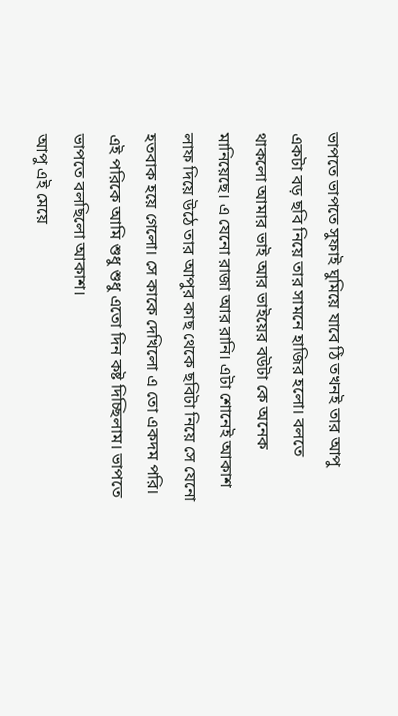ভাপতে ভাপতে সুফাই ঘুমিয়ে যাবে ঠি তখনই তার আপু একটা বড় ছবি নিয়ে তার সামনে হাজির হলো। বলতে থাকলো আমার ভাই আর ভাইয়ের বউটা কে অনেক মানিয়েছে। এ যেনো রাজা আর রানি। এটা শোনেই আকাশ লাফ দিয়ে উঠে তার আপুর কাছ থেকে ছবিটা নিয়ে সে যেনো হতবাক হয়ে গেলো। সে কাকে দেখিলো এ তো একদম পরি। এই পরিকে আমি শুধু শুধু এতো দিন কষ্ট দিচ্ছিলাম। ভাপতে ভাপতে বলছিলো আকাশ।
আপু এই মেয়ে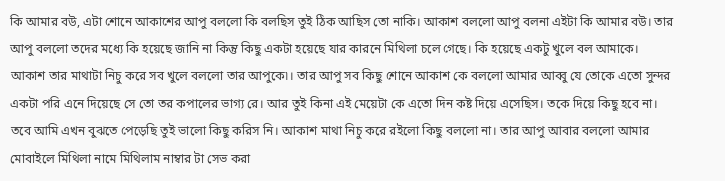কি আমার বউ, এটা শোনে আকাশের আপু বললো কি বলছিস তুই ঠিক আছিস তো নাকি। আকাশ বললো আপু বলনা এইটা কি আমার বউ। তার আপু বললো তদের মধ্যে কি হয়েছে জানি না কিন্তু কিছু একটা হয়েছে যার কারনে মিথিলা চলে গেছে। কি হয়েছে একটু খুলে বল আমাকে। আকাশ তার মাথাটা নিচু করে সব খুলে বললো তার আপুকে৷। তার আপু সব কিছু শোনে আকাশ কে বললো আমার আব্বু যে তোকে এতো সুন্দর একটা পরি এনে দিয়েছে সে তো তর কপালের ভাগ্য রে। আর তুই কিনা এই মেয়েটা কে এতো দিন কষ্ট দিয়ে এসেছিস। তকে দিয়ে কিছু হবে না। তবে আমি এখন বুঝতে পেড়েছি তুই ভালো কিছু করিস নি। আকাশ মাথা নিচু করে রইলো কিছু বললো না। তার আপু আবার বললো আমার মোবাইলে মিথিলা নামে মিথিলাম নাম্বার টা সেভ করা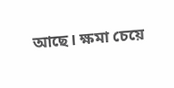আছে। ক্ষমা চেয়ে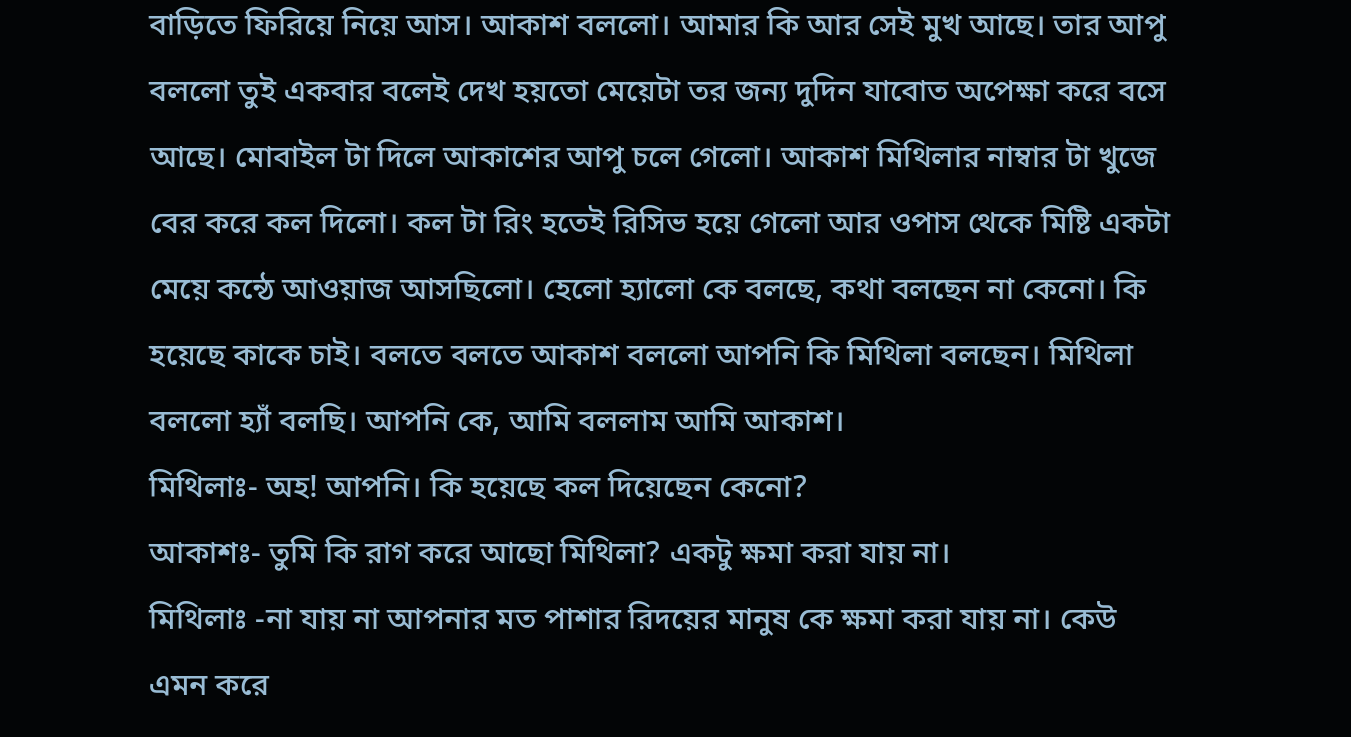বাড়িতে ফিরিয়ে নিয়ে আস। আকাশ বললো। আমার কি আর সেই মুখ আছে। তার আপু বললো তুই একবার বলেই দেখ হয়তো মেয়েটা তর জন্য দুদিন যাবোত অপেক্ষা করে বসে আছে। মোবাইল টা দিলে আকাশের আপু চলে গেলো। আকাশ মিথিলার নাম্বার টা খুজে বের করে কল দিলো। কল টা রিং হতেই রিসিভ হয়ে গেলো আর ওপাস থেকে মিষ্টি একটা মেয়ে কন্ঠে আওয়াজ আসছিলো। হেলো হ্যালো কে বলছে, কথা বলছেন না কেনো। কি হয়েছে কাকে চাই। বলতে বলতে আকাশ বললো আপনি কি মিথিলা বলছেন। মিথিলা বললো হ্যাঁ বলছি। আপনি কে, আমি বললাম আমি আকাশ।
মিথিলাঃ- অহ! আপনি। কি হয়েছে কল দিয়েছেন কেনো?
আকাশঃ- তুমি কি রাগ করে আছো মিথিলা? একটু ক্ষমা করা যায় না।
মিথিলাঃ -না যায় না আপনার মত পাশার রিদয়ের মানুষ কে ক্ষমা করা যায় না। কেউ এমন করে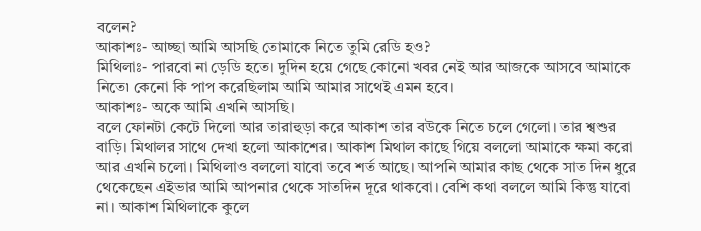বলেন?
আকাশঃ- আচ্ছা আমি আসছি তোমাকে নিতে তুমি রেডি হও?
মিথিলাঃ- পারবো না ড়েডি হতে। দুদিন হয়ে গেছে কোনো খবর নেই আর আজকে আসবে আমাকে নিতে৷ কেনো কি পাপ করেছিলাম আমি আমার সাথেই এমন হবে।
আকাশঃ- অকে আমি এখনি আসছি।
বলে ফোনটা কেটে দিলো আর তারাহুড়া করে আকাশ তার বউকে নিতে চলে গেলো। তার শ্বশুর বাড়ি। মিথালর সাথে দেখা হলো আকাশের। আকাশ মিথাল কাছে গিয়ে বললো আমাকে ক্ষমা করো আর এখনি চলো। মিথিলাও বললো যাবো তবে শর্ত আছে। আপনি আমার কাছ থেকে সাত দিন ধুরে থেকেছেন এইভার আমি আপনার থেকে সাতদিন দূরে থাকবো। বেশি কথা বললে আমি কিন্তু যাবো না। আকাশ মিথিলাকে কুলে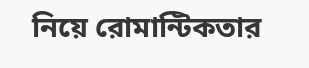নিয়ে রোমান্টিকতার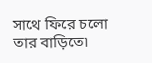সাথে ফিরে চলো তার বাড়িতে৷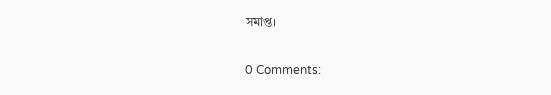সমাপ্ত।

0 Comments: